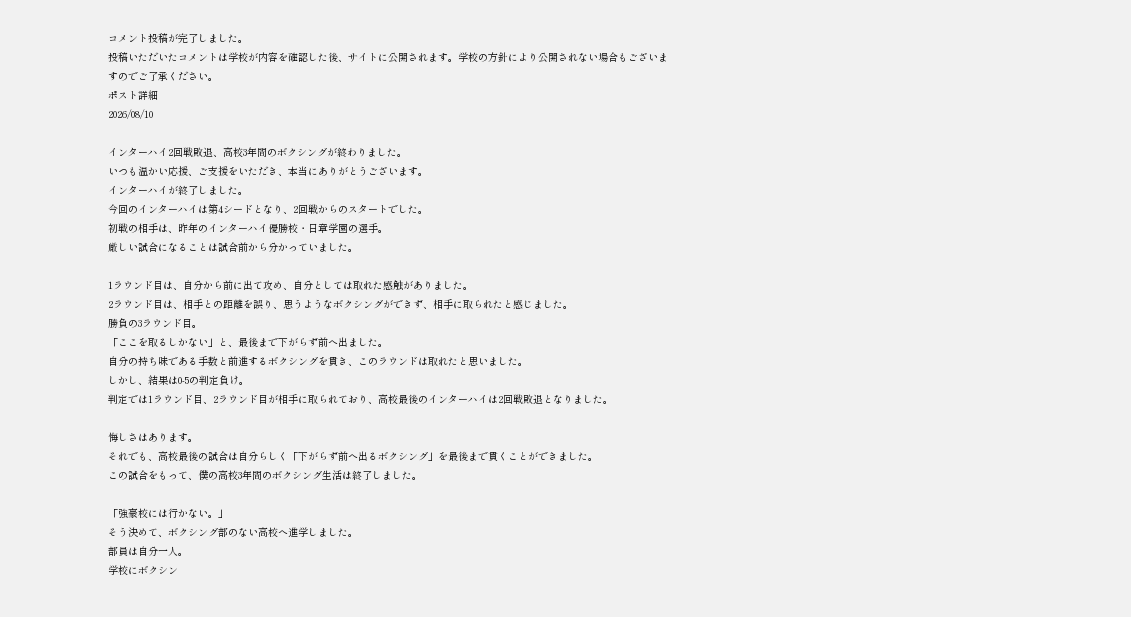コメント投稿が完了しました。
投稿いただいたコメントは学校が内容を確認した後、サイトに公開されます。学校の方針により公開されない場合もございますのでご了承ください。
ポスト詳細
2026/08/10

インターハイ2回戦敗退、高校3年間のボクシングが終わりました。
いつも温かい応援、ご支援をいただき、本当にありがとうございます。
インターハイが終了しました。
今回のインターハイは第4シードとなり、2回戦からのスタートでした。
初戦の相手は、昨年のインターハイ優勝校・日章学園の選手。
厳しい試合になることは試合前から分かっていました。

1ラウンド目は、自分から前に出て攻め、自分としては取れた感触がありました。
2ラウンド目は、相手との距離を誤り、思うようなボクシングができず、相手に取られたと感じました。
勝負の3ラウンド目。
「ここを取るしかない」と、最後まで下がらず前へ出ました。
自分の持ち味である手数と前進するボクシングを貫き、このラウンドは取れたと思いました。
しかし、結果は0-5の判定負け。
判定では1ラウンド目、2ラウンド目が相手に取られており、高校最後のインターハイは2回戦敗退となりました。

悔しさはあります。
それでも、高校最後の試合は自分らしく「下がらず前へ出るボクシング」を最後まで貫くことができました。
この試合をもって、僕の高校3年間のボクシング生活は終了しました。

「強豪校には行かない。」
そう決めて、ボクシング部のない高校へ進学しました。
部員は自分一人。
学校にボクシン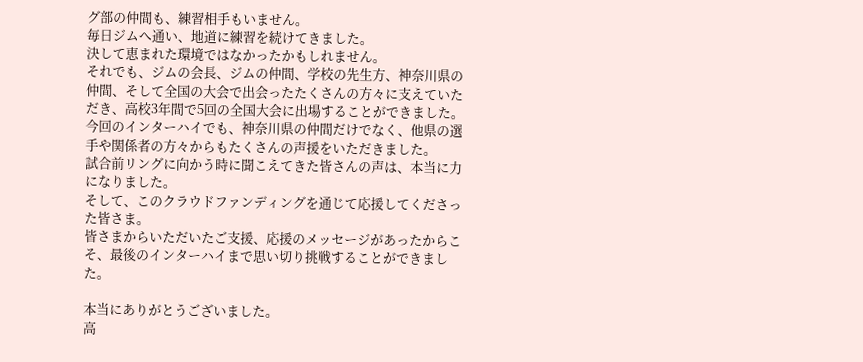グ部の仲間も、練習相手もいません。
毎日ジムへ通い、地道に練習を続けてきました。
決して恵まれた環境ではなかったかもしれません。
それでも、ジムの会長、ジムの仲間、学校の先生方、神奈川県の仲間、そして全国の大会で出会ったたくさんの方々に支えていただき、高校3年間で5回の全国大会に出場することができました。
今回のインターハイでも、神奈川県の仲間だけでなく、他県の選手や関係者の方々からもたくさんの声援をいただきました。
試合前リングに向かう時に聞こえてきた皆さんの声は、本当に力になりました。
そして、このクラウドファンディングを通じて応援してくださった皆さま。
皆さまからいただいたご支援、応援のメッセージがあったからこそ、最後のインターハイまで思い切り挑戦することができました。

本当にありがとうございました。
高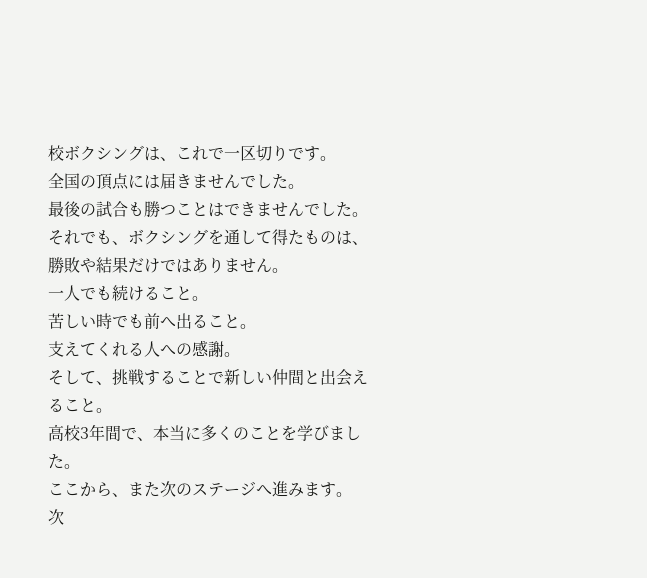校ボクシングは、これで一区切りです。
全国の頂点には届きませんでした。
最後の試合も勝つことはできませんでした。
それでも、ボクシングを通して得たものは、勝敗や結果だけではありません。
一人でも続けること。
苦しい時でも前へ出ること。
支えてくれる人への感謝。
そして、挑戦することで新しい仲間と出会えること。
高校3年間で、本当に多くのことを学びました。
ここから、また次のステージへ進みます。
次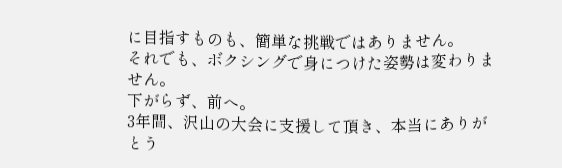に目指すものも、簡単な挑戦ではありません。
それでも、ボクシングで身につけた姿勢は変わりません。
下がらず、前へ。
3年間、沢山の大会に支援して頂き、本当にありがとう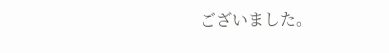ございました。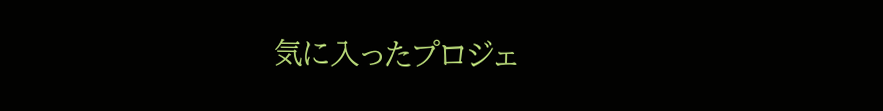気に入ったプロジェ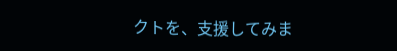クトを、支援してみま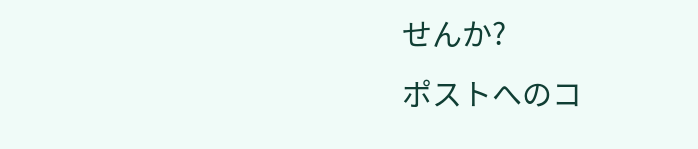せんか?
ポストへのコ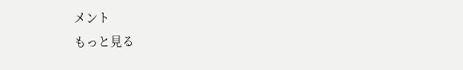メント
もっと見る